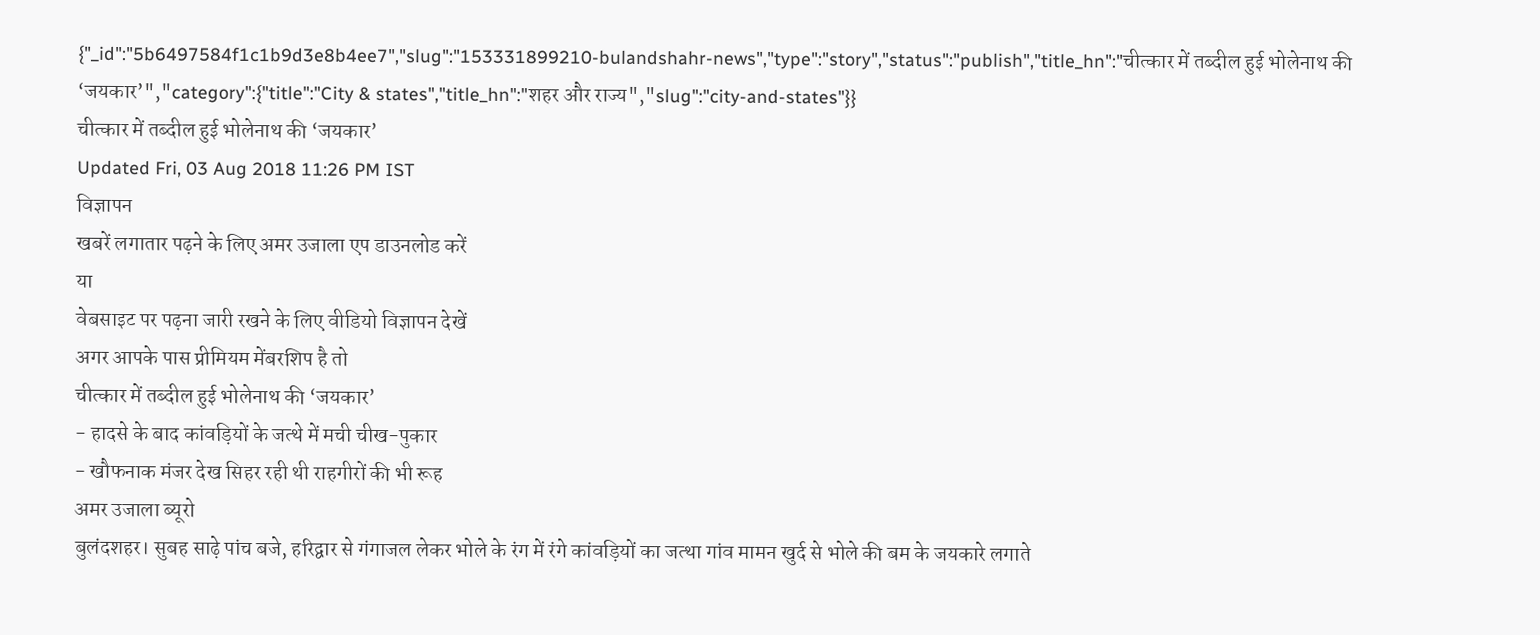{"_id":"5b6497584f1c1b9d3e8b4ee7","slug":"153331899210-bulandshahr-news","type":"story","status":"publish","title_hn":"चीत्कार में तब्दील हुई भोलेनाथ की ‘जयकार’","category":{"title":"City & states","title_hn":"शहर और राज्य","slug":"city-and-states"}}
चीत्कार में तब्दील हुई भोलेनाथ की ‘जयकार’
Updated Fri, 03 Aug 2018 11:26 PM IST
विज्ञापन
खबरें लगातार पढ़ने के लिए अमर उजाला एप डाउनलोड करें
या
वेबसाइट पर पढ़ना जारी रखने के लिए वीडियो विज्ञापन देखें
अगर आपके पास प्रीमियम मेंबरशिप है तो
चीत्कार में तब्दील हुई भोलेनाथ की ‘जयकार’
- हादसे के बाद कांवड़ियों के जत्थे में मची चीख-पुकार
- खौफनाक मंजर देख सिहर रही थी राहगीरों की भी रूह
अमर उजाला ब्यूरो
बुलंदशहर। सुबह साढ़े पांच बजे, हरिद्वार से गंगाजल लेकर भोले के रंग में रंगे कांवड़ियों का जत्था गांव मामन खुर्द से भोले की बम के जयकारे लगाते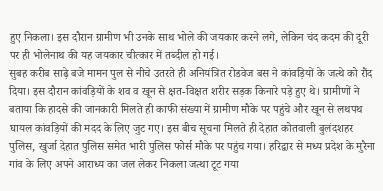हुए निकला। इस दौरान ग्रामीण भी उनके साथ भोले की जयकार करने लगे, लेकिन चंद कदम की दूरी पर ही भोलेनाथ की यह जयकार चीत्कार में तब्दील हो गई।
सुबह करीब साढ़े बजे मामन पुल से नीचे उतरते ही अनियंत्रित रोडवेज बस ने कांवड़ियों के जत्थे को रौंद दिया। इस दौरान कांवड़ियों के शव व खून से क्षत-विक्षत शरीर सड़क किनारे पड़े हुए थे। ग्रामीणों ने बताया कि हादसे की जानकारी मिलते ही काफी संख्या में ग्रामीण मौके पर पहुंचे और खून से लथपथ घायल कांवड़ियों की मदद के लिए जुट गए। इस बीच सूचना मिलते ही देहात कोतवाली बुलंदशहर पुलिस, खुर्जा देहात पुलिस समेत भारी पुलिस फोर्स मौके पर पहुंच गया। हरिद्वार से मध्य प्रदेश के मुरैना गांव के लिए अपने आराध्य का जल लेकर निकला जत्था टूट गया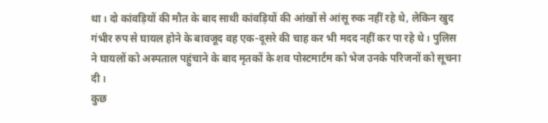था। दो कांवड़ियों की मौत के बाद साथी कांवड़ियों की आंखों से आंसू रुक नहीं रहे थे, लेकिन खुद गंभीर रुप से घायल होने के बावजूद वह एक-दूसरे की चाह कर भी मदद नहीं कर पा रहे थे। पुलिस ने घायलों को अस्पताल पहुंचाने के बाद मृतकों के शव पोस्टमार्टम को भेज उनके परिजनों को सूचना दी।
कुछ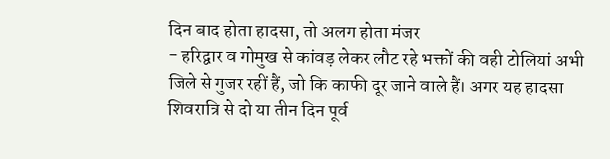दिन बाद होता हादसा, तो अलग होता मंजर
- हरिद्वार व गोमुख से कांवड़ लेकर लौट रहे भक्तों की वही टोलियां अभी जिले से गुजर रहीं हैं, जो कि काफी दूर जाने वाले हैं। अगर यह हादसा शिवरात्रि से दो या तीन दिन पूर्व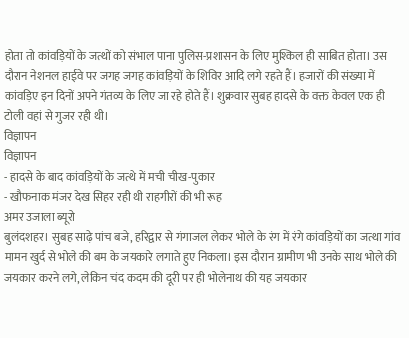होता तो कांवड़ियों के जत्थों को संभाल पाना पुलिस-प्रशासन के लिए मुश्किल ही साबित होता। उस दौरान नेशनल हाईवे पर जगह जगह कांवड़ियों के शिविर आदि लगे रहते हैं। हजारों की संख्या में कांवड़िए इन दिनों अपने गंतव्य के लिए जा रहे होते हैं। शुक्रवार सुबह हादसे के वक्त केवल एक ही टोली वहां से गुजर रही थी।
विज्ञापन
विज्ञापन
- हादसे के बाद कांवड़ियों के जत्थे में मची चीख-पुकार
- खौफनाक मंजर देख सिहर रही थी राहगीरों की भी रूह
अमर उजाला ब्यूरो
बुलंदशहर। सुबह साढ़े पांच बजे, हरिद्वार से गंगाजल लेकर भोले के रंग में रंगे कांवड़ियों का जत्था गांव मामन खुर्द से भोले की बम के जयकारे लगाते हुए निकला। इस दौरान ग्रामीण भी उनके साथ भोले की जयकार करने लगे, लेकिन चंद कदम की दूरी पर ही भोलेनाथ की यह जयकार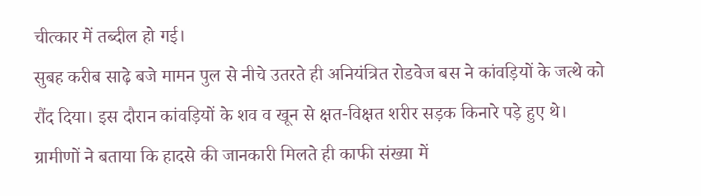चीत्कार में तब्दील हो गई।
सुबह करीब साढ़े बजे मामन पुल से नीचे उतरते ही अनियंत्रित रोडवेज बस ने कांवड़ियों के जत्थे को रौंद दिया। इस दौरान कांवड़ियों के शव व खून से क्षत-विक्षत शरीर सड़क किनारे पड़े हुए थे। ग्रामीणों ने बताया कि हादसे की जानकारी मिलते ही काफी संख्या में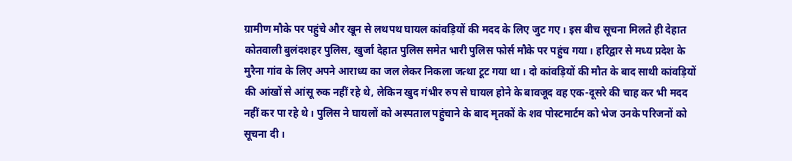ग्रामीण मौके पर पहुंचे और खून से लथपथ घायल कांवड़ियों की मदद के लिए जुट गए। इस बीच सूचना मिलते ही देहात कोतवाली बुलंदशहर पुलिस, खुर्जा देहात पुलिस समेत भारी पुलिस फोर्स मौके पर पहुंच गया। हरिद्वार से मध्य प्रदेश के मुरैना गांव के लिए अपने आराध्य का जल लेकर निकला जत्था टूट गया था। दो कांवड़ियों की मौत के बाद साथी कांवड़ियों की आंखों से आंसू रुक नहीं रहे थे, लेकिन खुद गंभीर रुप से घायल होने के बावजूद वह एक-दूसरे की चाह कर भी मदद नहीं कर पा रहे थे। पुलिस ने घायलों को अस्पताल पहुंचाने के बाद मृतकों के शव पोस्टमार्टम को भेज उनके परिजनों को सूचना दी।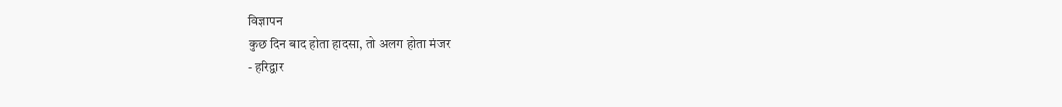विज्ञापन
कुछ दिन बाद होता हादसा, तो अलग होता मंजर
- हरिद्वार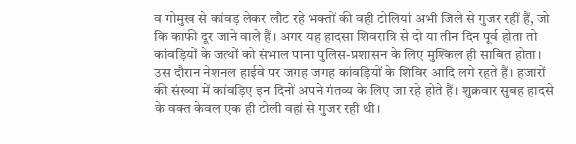व गोमुख से कांवड़ लेकर लौट रहे भक्तों की वही टोलियां अभी जिले से गुजर रहीं हैं, जो कि काफी दूर जाने वाले हैं। अगर यह हादसा शिवरात्रि से दो या तीन दिन पूर्व होता तो कांवड़ियों के जत्थों को संभाल पाना पुलिस-प्रशासन के लिए मुश्किल ही साबित होता। उस दौरान नेशनल हाईवे पर जगह जगह कांवड़ियों के शिविर आदि लगे रहते हैं। हजारों की संख्या में कांवड़िए इन दिनों अपने गंतव्य के लिए जा रहे होते हैं। शुक्रवार सुबह हादसे के वक्त केवल एक ही टोली वहां से गुजर रही थी।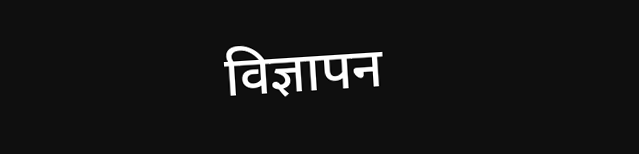विज्ञापन